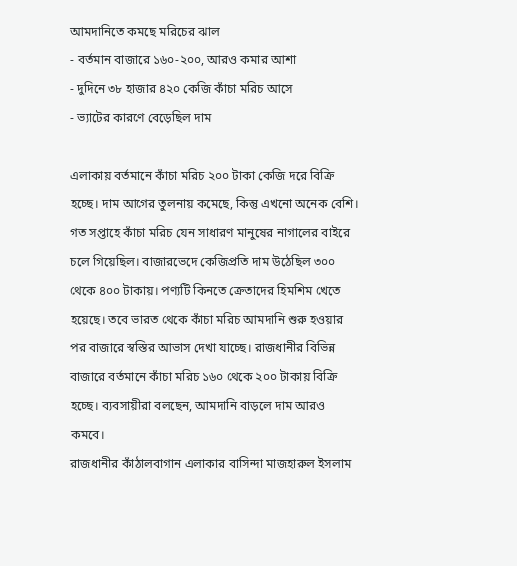আমদানিতে কমছে মরিচের ঝাল
- বর্তমান বাজারে ১৬০-২০০, আরও কমার আশা
- দুদিনে ৩৮ হাজার ৪২০ কেজি কাঁচা মরিচ আসে
- ভ্যাটের কারণে বেড়েছিল দাম

এলাকায় বর্তমানে কাঁচা মরিচ ২০০ টাকা কেজি দরে বিক্রি হচ্ছে। দাম আগের তুলনায় কমেছে, কিন্তু এখনো অনেক বেশি।
গত সপ্তাহে কাঁচা মরিচ যেন সাধারণ মানুষের নাগালের বাইরে চলে গিয়েছিল। বাজারভেদে কেজিপ্রতি দাম উঠেছিল ৩০০ থেকে ৪০০ টাকায়। পণ্যটি কিনতে ক্রেতাদের হিমশিম খেতে হয়েছে। তবে ভারত থেকে কাঁচা মরিচ আমদানি শুরু হওয়ার পর বাজারে স্বস্তির আভাস দেখা যাচ্ছে। রাজধানীর বিভিন্ন বাজারে বর্তমানে কাঁচা মরিচ ১৬০ থেকে ২০০ টাকায় বিক্রি হচ্ছে। ব্যবসায়ীরা বলছেন, আমদানি বাড়লে দাম আরও কমবে।
রাজধানীর কাঁঠালবাগান এলাকার বাসিন্দা মাজহারুল ইসলাম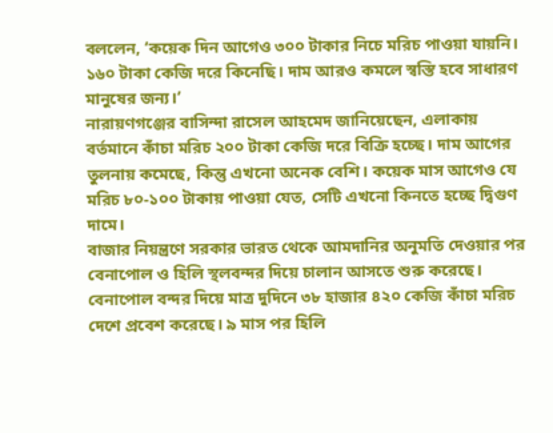বললেন, ‘কয়েক দিন আগেও ৩০০ টাকার নিচে মরিচ পাওয়া যায়নি। ১৬০ টাকা কেজি দরে কিনেছি। দাম আরও কমলে স্বস্তি হবে সাধারণ মানুষের জন্য।’
নারায়ণগঞ্জের বাসিন্দা রাসেল আহমেদ জানিয়েছেন, এলাকায় বর্তমানে কাঁচা মরিচ ২০০ টাকা কেজি দরে বিক্রি হচ্ছে। দাম আগের তুলনায় কমেছে, কিন্তু এখনো অনেক বেশি। কয়েক মাস আগেও যে মরিচ ৮০-১০০ টাকায় পাওয়া যেত, সেটি এখনো কিনতে হচ্ছে দ্বিগুণ দামে।
বাজার নিয়ন্ত্রণে সরকার ভারত থেকে আমদানির অনুমতি দেওয়ার পর বেনাপোল ও হিলি স্থলবন্দর দিয়ে চালান আসতে শুরু করেছে। বেনাপোল বন্দর দিয়ে মাত্র দুদিনে ৩৮ হাজার ৪২০ কেজি কাঁচা মরিচ দেশে প্রবেশ করেছে। ৯ মাস পর হিলি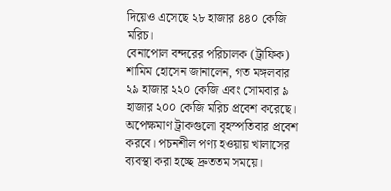দিয়েও এসেছে ২৮ হাজার ৪৪০ কেজি মরিচ।
বেনাপোল বন্দরের পরিচালক (ট্রাফিক) শামিম হোসেন জানালেন, গত মঙ্গলবার ২৯ হাজার ২২০ কেজি এবং সোমবার ৯ হাজার ২০০ কেজি মরিচ প্রবেশ করেছে। অপেক্ষমাণ ট্রাকগুলো বৃহস্পতিবার প্রবেশ করবে। পচনশীল পণ্য হওয়ায় খালাসের ব্যবস্থা করা হচ্ছে দ্রুততম সময়ে।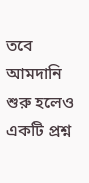তবে আমদানি শুরু হলেও একটি প্রশ্ন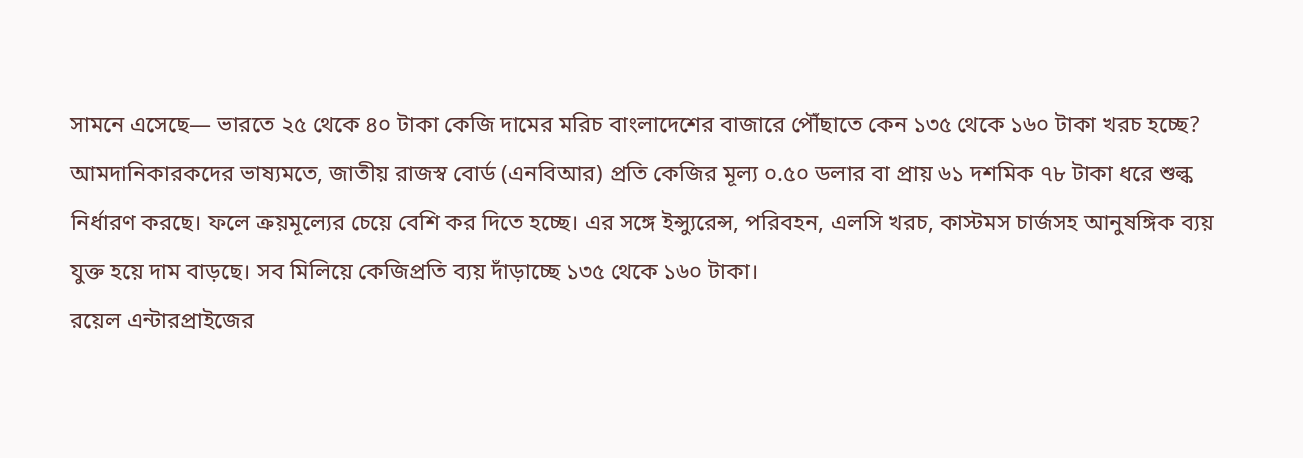সামনে এসেছে— ভারতে ২৫ থেকে ৪০ টাকা কেজি দামের মরিচ বাংলাদেশের বাজারে পৌঁছাতে কেন ১৩৫ থেকে ১৬০ টাকা খরচ হচ্ছে?
আমদানিকারকদের ভাষ্যমতে, জাতীয় রাজস্ব বোর্ড (এনবিআর) প্রতি কেজির মূল্য ০.৫০ ডলার বা প্রায় ৬১ দশমিক ৭৮ টাকা ধরে শুল্ক নির্ধারণ করছে। ফলে ক্রয়মূল্যের চেয়ে বেশি কর দিতে হচ্ছে। এর সঙ্গে ইন্স্যুরেন্স, পরিবহন, এলসি খরচ, কাস্টমস চার্জসহ আনুষঙ্গিক ব্যয় যুক্ত হয়ে দাম বাড়ছে। সব মিলিয়ে কেজিপ্রতি ব্যয় দাঁড়াচ্ছে ১৩৫ থেকে ১৬০ টাকা।
রয়েল এন্টারপ্রাইজের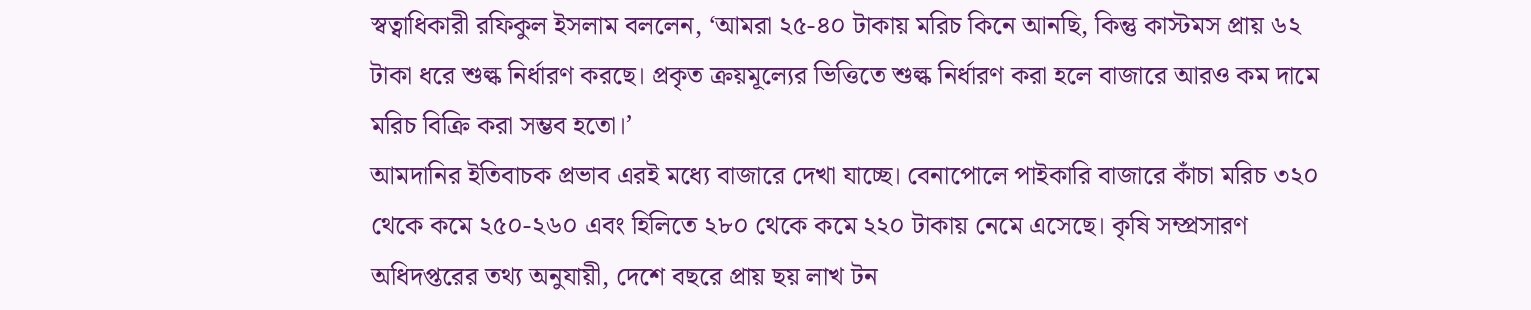স্বত্বাধিকারী রফিকুল ইসলাম বললেন, ‘আমরা ২৫-৪০ টাকায় মরিচ কিনে আনছি, কিন্তু কাস্টমস প্রায় ৬২ টাকা ধরে শুল্ক নির্ধারণ করছে। প্রকৃত ক্রয়মূল্যের ভিত্তিতে শুল্ক নির্ধারণ করা হলে বাজারে আরও কম দামে মরিচ বিক্রি করা সম্ভব হতো।’
আমদানির ইতিবাচক প্রভাব এরই মধ্যে বাজারে দেখা যাচ্ছে। বেনাপোলে পাইকারি বাজারে কাঁচা মরিচ ৩২০ থেকে কমে ২৫০-২৬০ এবং হিলিতে ২৮০ থেকে কমে ২২০ টাকায় নেমে এসেছে। কৃষি সম্প্রসারণ অধিদপ্তরের তথ্য অনুযায়ী, দেশে বছরে প্রায় ছয় লাখ টন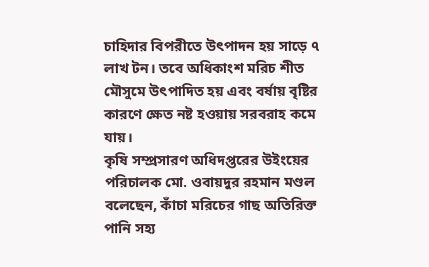চাহিদার বিপরীতে উৎপাদন হয় সাড়ে ৭ লাখ টন। তবে অধিকাংশ মরিচ শীত মৌসুমে উৎপাদিত হয় এবং বর্ষায় বৃষ্টির কারণে ক্ষেত নষ্ট হওয়ায় সরবরাহ কমে যায়।
কৃষি সম্প্রসারণ অধিদপ্তরের উইংয়ের পরিচালক মো. ওবায়দুর রহমান মণ্ডল বলেছেন, কাঁচা মরিচের গাছ অতিরিক্ত পানি সহ্য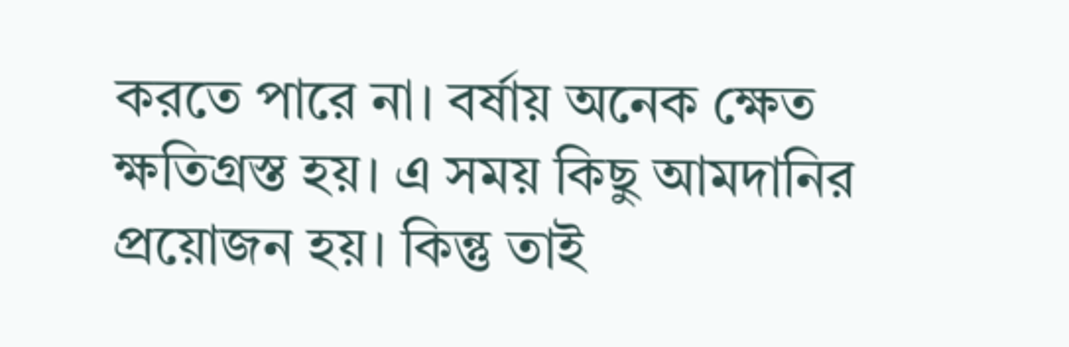করতে পারে না। বর্ষায় অনেক ক্ষেত ক্ষতিগ্রস্ত হয়। এ সময় কিছু আমদানির প্রয়োজন হয়। কিন্তু তাই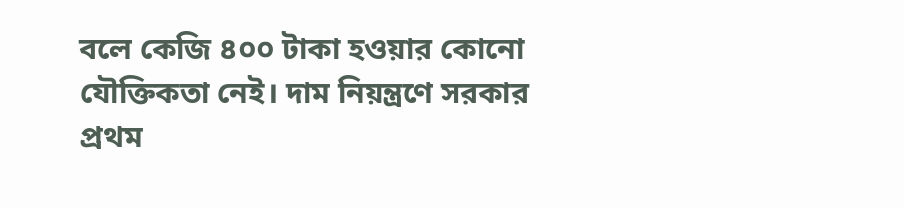বলে কেজি ৪০০ টাকা হওয়ার কোনো যৌক্তিকতা নেই। দাম নিয়ন্ত্রণে সরকার প্রথম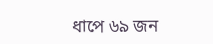ধাপে ৬৯ জন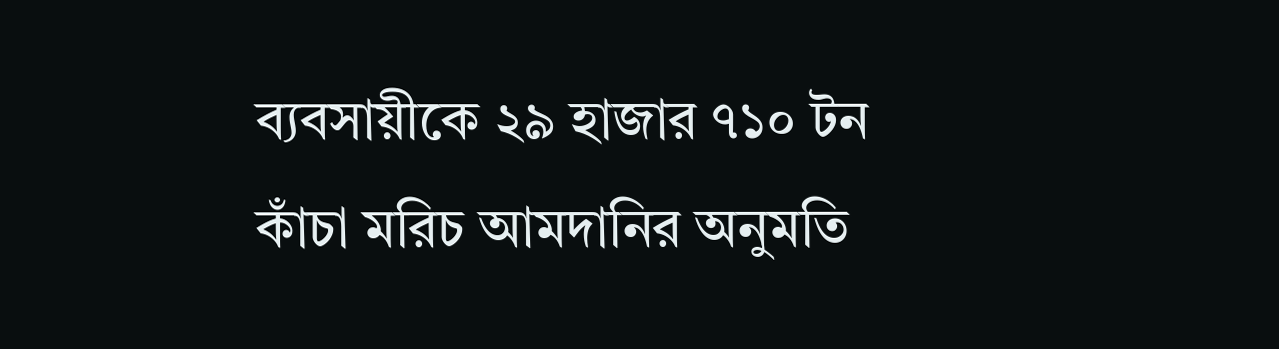ব্যবসায়ীকে ২৯ হাজার ৭১০ টন কাঁচা মরিচ আমদানির অনুমতি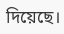দিয়েছে।